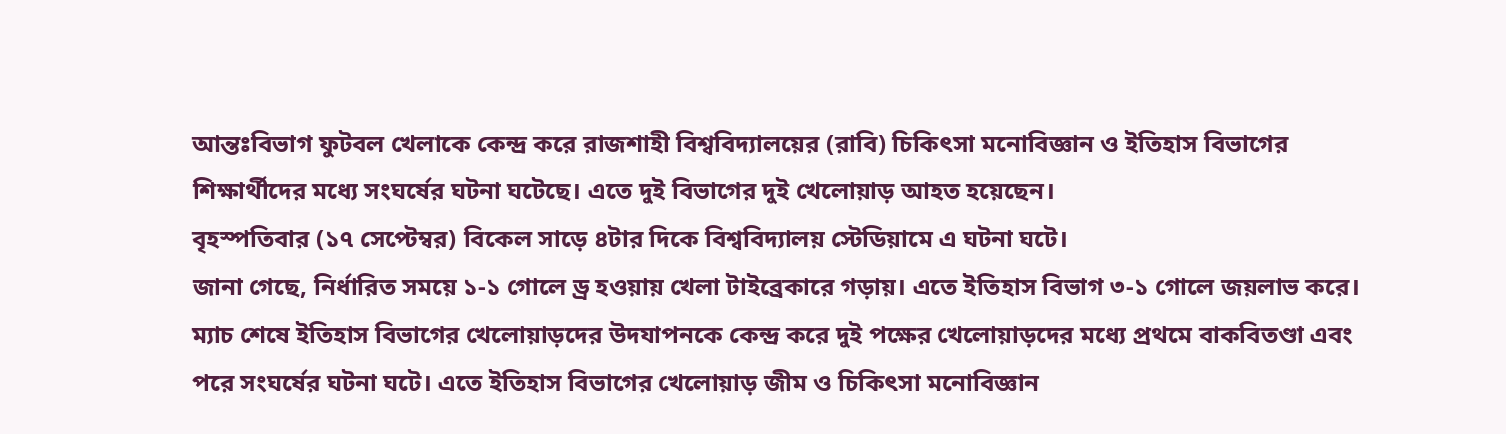আন্তঃবিভাগ ফুটবল খেলাকে কেন্দ্র করে রাজশাহী বিশ্ববিদ্যালয়ের (রাবি) চিকিৎসা মনোবিজ্ঞান ও ইতিহাস বিভাগের শিক্ষার্থীদের মধ্যে সংঘর্ষের ঘটনা ঘটেছে। এতে দুই বিভাগের দুই খেলোয়াড় আহত হয়েছেন।
বৃহস্পতিবার (১৭ সেপ্টেম্বর) বিকেল সাড়ে ৪টার দিকে বিশ্ববিদ্যালয় স্টেডিয়ামে এ ঘটনা ঘটে।
জানা গেছে, নির্ধারিত সময়ে ১-১ গোলে ড্র হওয়ায় খেলা টাইব্রেকারে গড়ায়। এতে ইতিহাস বিভাগ ৩-১ গোলে জয়লাভ করে। ম্যাচ শেষে ইতিহাস বিভাগের খেলোয়াড়দের উদযাপনকে কেন্দ্র করে দুই পক্ষের খেলোয়াড়দের মধ্যে প্রথমে বাকবিতণ্ডা এবং পরে সংঘর্ষের ঘটনা ঘটে। এতে ইতিহাস বিভাগের খেলোয়াড় জীম ও চিকিৎসা মনোবিজ্ঞান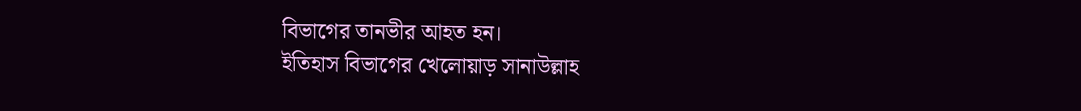বিভাগের তানভীর আহত হন।
ইতিহাস বিভাগের খেলোয়াড় সানাউল্লাহ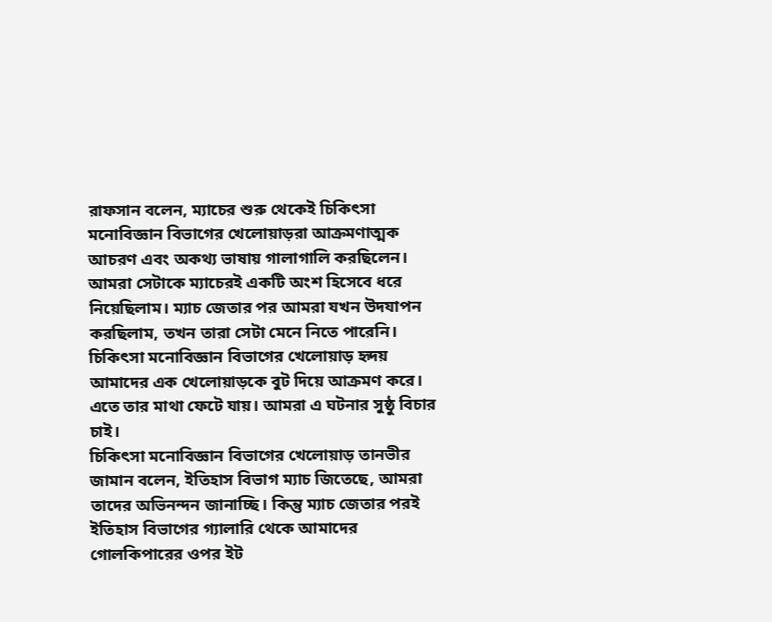রাফসান বলেন, ম্যাচের শুরু থেকেই চিকিৎসা মনোবিজ্ঞান বিভাগের খেলোয়াড়রা আক্রমণাত্মক আচরণ এবং অকথ্য ভাষায় গালাগালি করছিলেন। আমরা সেটাকে ম্যাচেরই একটি অংশ হিসেবে ধরে নিয়েছিলাম। ম্যাচ জেতার পর আমরা যখন উদযাপন করছিলাম, তখন তারা সেটা মেনে নিতে পারেনি। চিকিৎসা মনোবিজ্ঞান বিভাগের খেলোয়াড় হৃদয় আমাদের এক খেলোয়াড়কে বুট দিয়ে আক্রমণ করে। এতে তার মাথা ফেটে যায়। আমরা এ ঘটনার সুষ্ঠু বিচার চাই।
চিকিৎসা মনোবিজ্ঞান বিভাগের খেলোয়াড় তানভীর জামান বলেন, ইতিহাস বিভাগ ম্যাচ জিতেছে, আমরা তাদের অভিনন্দন জানাচ্ছি। কিন্তু ম্যাচ জেতার পরই ইতিহাস বিভাগের গ্যালারি থেকে আমাদের গোলকিপারের ওপর ইট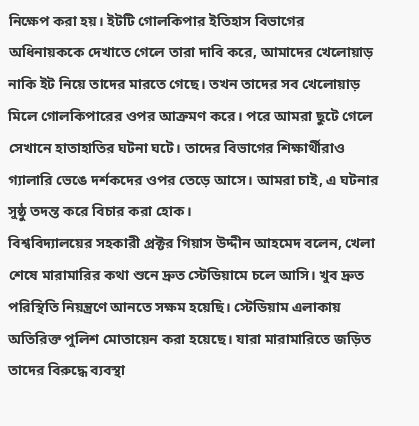নিক্ষেপ করা হয়। ইটটি গোলকিপার ইতিহাস বিভাগের অধিনায়ককে দেখাতে গেলে তারা দাবি করে, আমাদের খেলোয়াড় নাকি ইট নিয়ে তাদের মারতে গেছে। তখন তাদের সব খেলোয়াড় মিলে গোলকিপারের ওপর আক্রমণ করে। পরে আমরা ছুটে গেলে সেখানে হাতাহাতির ঘটনা ঘটে। তাদের বিভাগের শিক্ষার্থীরাও গ্যালারি ভেঙে দর্শকদের ওপর তেড়ে আসে। আমরা চাই, এ ঘটনার সুষ্ঠু তদন্ত করে বিচার করা হোক।
বিশ্ববিদ্যালয়ের সহকারী প্রক্টর গিয়াস উদ্দীন আহমেদ বলেন, খেলা শেষে মারামারির কথা শুনে দ্রুত স্টেডিয়ামে চলে আসি। খুব দ্রুত পরিস্থিতি নিয়ন্ত্রণে আনতে সক্ষম হয়েছি। স্টেডিয়াম এলাকায় অতিরিক্ত পুলিশ মোতায়েন করা হয়েছে। যারা মারামারিতে জড়িত তাদের বিরুদ্ধে ব্যবস্থা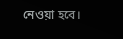নেওয়া হবে।